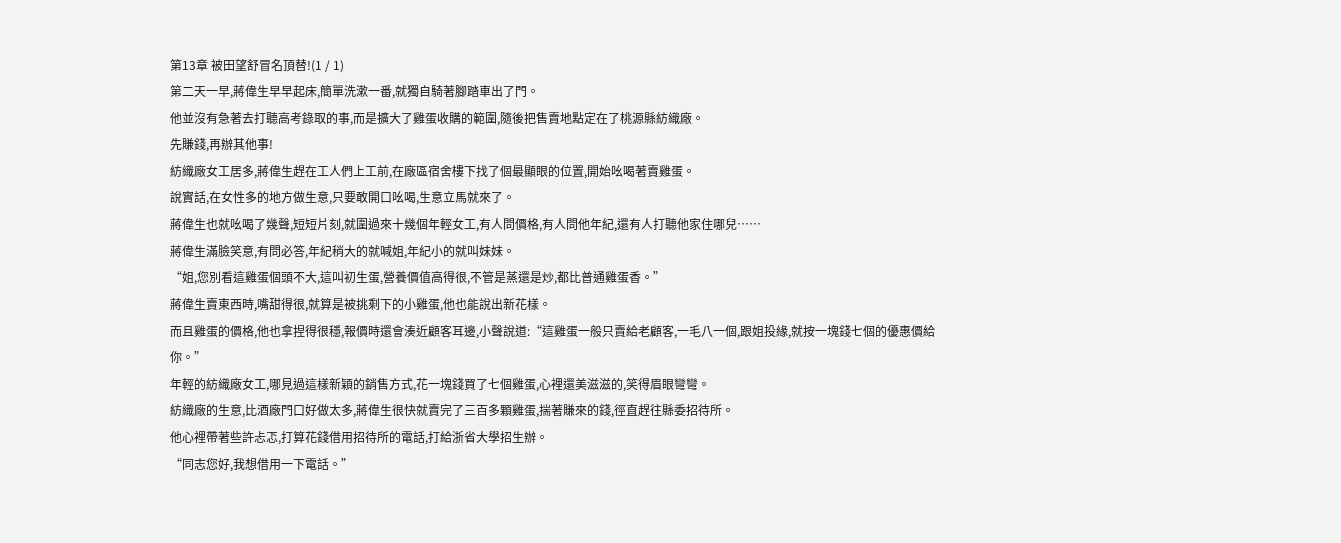第13章 被田望舒冒名頂替!(1 / 1)
第二天一早,蔣偉生早早起床,簡單洗漱一番,就獨自騎著腳踏車出了門。
他並沒有急著去打聽高考錄取的事,而是擴大了雞蛋收購的範圍,隨後把售賣地點定在了桃源縣紡織廠。
先賺錢,再辦其他事!
紡織廠女工居多,蔣偉生趕在工人們上工前,在廠區宿舍樓下找了個最顯眼的位置,開始吆喝著賣雞蛋。
說實話,在女性多的地方做生意,只要敢開口吆喝,生意立馬就來了。
蔣偉生也就吆喝了幾聲,短短片刻,就圍過來十幾個年輕女工,有人問價格,有人問他年紀,還有人打聽他家住哪兒……
蔣偉生滿臉笑意,有問必答,年紀稍大的就喊姐,年紀小的就叫妹妹。
“姐,您別看這雞蛋個頭不大,這叫初生蛋,營養價值高得很,不管是蒸還是炒,都比普通雞蛋香。”
蔣偉生賣東西時,嘴甜得很,就算是被挑剩下的小雞蛋,他也能說出新花樣。
而且雞蛋的價格,他也拿捏得很穩,報價時還會湊近顧客耳邊,小聲說道:“這雞蛋一般只賣給老顧客,一毛八一個,跟姐投緣,就按一塊錢七個的優惠價給你。”
年輕的紡織廠女工,哪見過這樣新穎的銷售方式,花一塊錢買了七個雞蛋,心裡還美滋滋的,笑得眉眼彎彎。
紡織廠的生意,比酒廠門口好做太多,蔣偉生很快就賣完了三百多顆雞蛋,揣著賺來的錢,徑直趕往縣委招待所。
他心裡帶著些許忐忑,打算花錢借用招待所的電話,打給浙省大學招生辦。
“同志您好,我想借用一下電話。”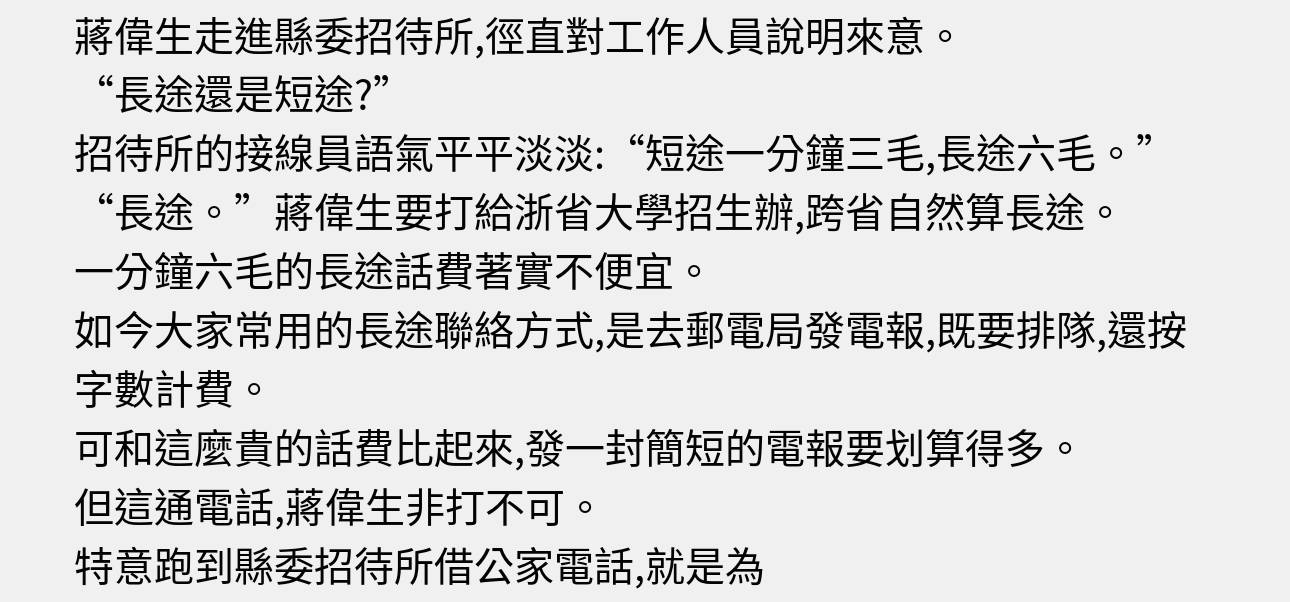蔣偉生走進縣委招待所,徑直對工作人員說明來意。
“長途還是短途?”
招待所的接線員語氣平平淡淡:“短途一分鐘三毛,長途六毛。”
“長途。”蔣偉生要打給浙省大學招生辦,跨省自然算長途。
一分鐘六毛的長途話費著實不便宜。
如今大家常用的長途聯絡方式,是去郵電局發電報,既要排隊,還按字數計費。
可和這麼貴的話費比起來,發一封簡短的電報要划算得多。
但這通電話,蔣偉生非打不可。
特意跑到縣委招待所借公家電話,就是為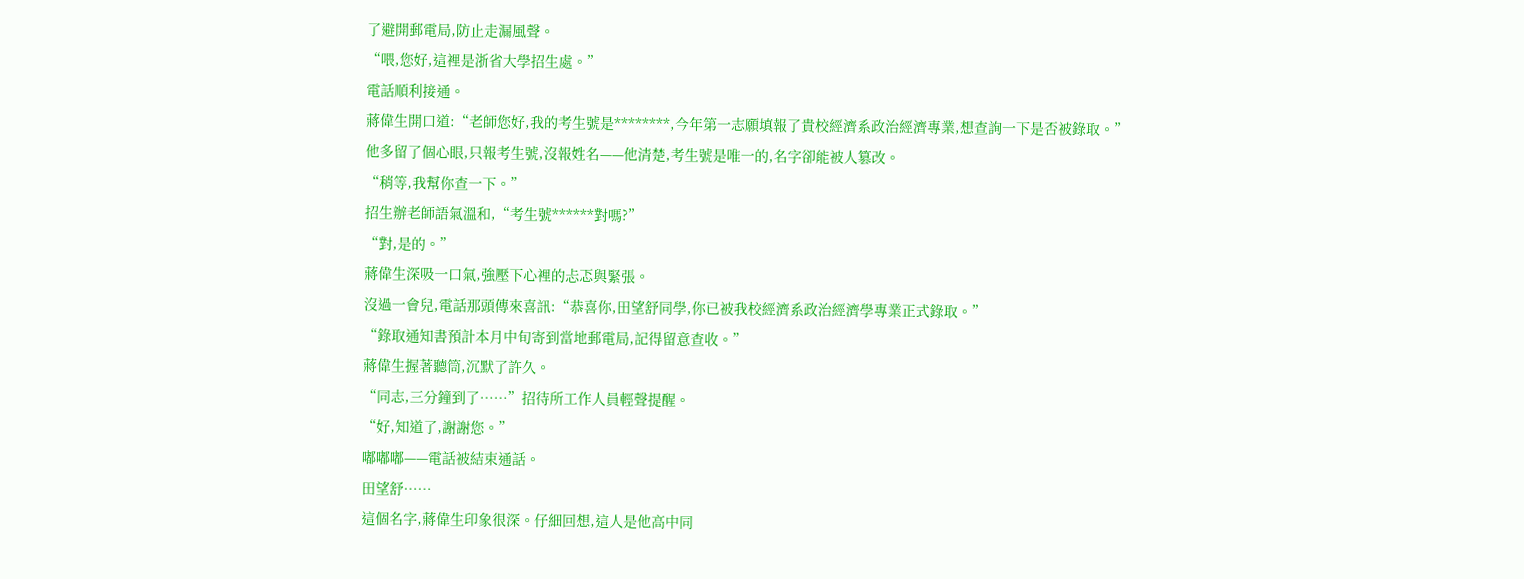了避開郵電局,防止走漏風聲。
“喂,您好,這裡是浙省大學招生處。”
電話順利接通。
蔣偉生開口道:“老師您好,我的考生號是********,今年第一志願填報了貴校經濟系政治經濟專業,想查詢一下是否被錄取。”
他多留了個心眼,只報考生號,沒報姓名——他清楚,考生號是唯一的,名字卻能被人篡改。
“稍等,我幫你查一下。”
招生辦老師語氣溫和,“考生號******對嗎?”
“對,是的。”
蔣偉生深吸一口氣,強壓下心裡的忐忑與緊張。
沒過一會兒,電話那頭傳來喜訊:“恭喜你,田望舒同學,你已被我校經濟系政治經濟學專業正式錄取。”
“錄取通知書預計本月中旬寄到當地郵電局,記得留意查收。”
蔣偉生握著聽筒,沉默了許久。
“同志,三分鐘到了……”招待所工作人員輕聲提醒。
“好,知道了,謝謝您。”
嘟嘟嘟——電話被結束通話。
田望舒……
這個名字,蔣偉生印象很深。仔細回想,這人是他高中同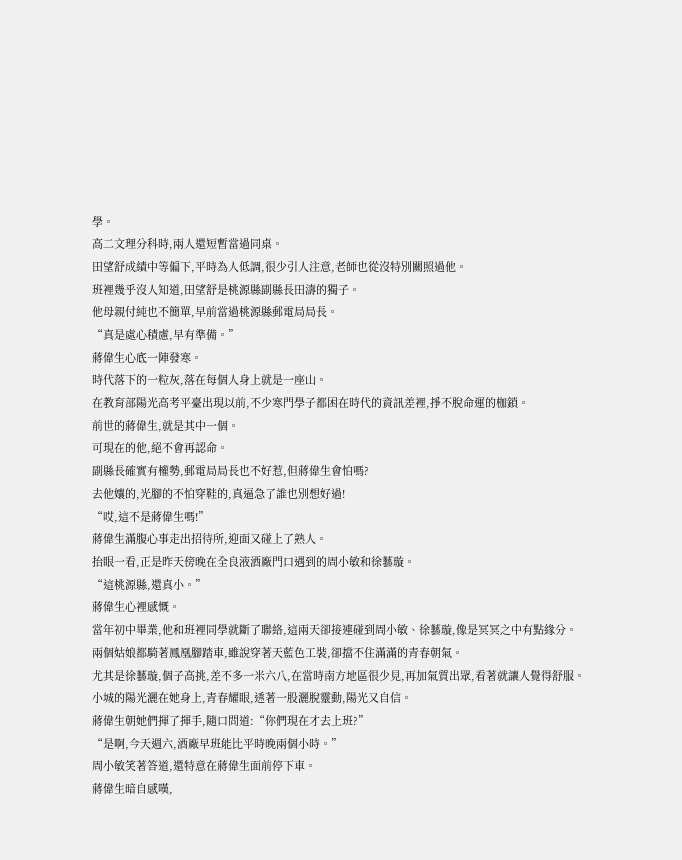學。
高二文理分科時,兩人還短暫當過同桌。
田望舒成績中等偏下,平時為人低調,很少引人注意,老師也從沒特別關照過他。
班裡幾乎沒人知道,田望舒是桃源縣副縣長田濤的獨子。
他母親付純也不簡單,早前當過桃源縣郵電局局長。
“真是處心積慮,早有準備。”
蔣偉生心底一陣發寒。
時代落下的一粒灰,落在每個人身上就是一座山。
在教育部陽光高考平臺出現以前,不少寒門學子都困在時代的資訊差裡,掙不脫命運的枷鎖。
前世的蔣偉生,就是其中一個。
可現在的他,絕不會再認命。
副縣長確實有權勢,郵電局局長也不好惹,但蔣偉生會怕嗎?
去他孃的,光腳的不怕穿鞋的,真逼急了誰也別想好過!
“哎,這不是蔣偉生嗎!”
蔣偉生滿腹心事走出招待所,迎面又碰上了熟人。
抬眼一看,正是昨天傍晚在全良液酒廠門口遇到的周小敏和徐藝璇。
“這桃源縣,還真小。”
蔣偉生心裡感慨。
當年初中畢業,他和班裡同學就斷了聯絡,這兩天卻接連碰到周小敏、徐藝璇,像是冥冥之中有點緣分。
兩個姑娘都騎著鳳凰腳踏車,雖說穿著天藍色工裝,卻擋不住滿滿的青春朝氣。
尤其是徐藝璇,個子高挑,差不多一米六八,在當時南方地區很少見,再加氣質出眾,看著就讓人覺得舒服。
小城的陽光灑在她身上,青春耀眼,透著一股灑脫靈動,陽光又自信。
蔣偉生朝她們揮了揮手,隨口問道:“你們現在才去上班?”
“是啊,今天週六,酒廠早班能比平時晚兩個小時。”
周小敏笑著答道,還特意在蔣偉生面前停下車。
蔣偉生暗自感嘆,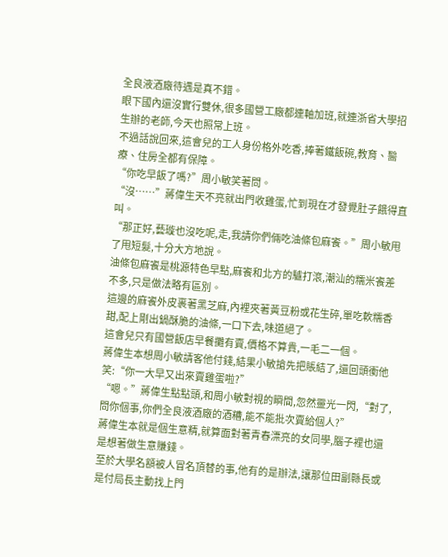全良液酒廠待遇是真不錯。
眼下國內還沒實行雙休,很多國營工廠都連軸加班,就連浙省大學招生辦的老師,今天也照常上班。
不過話說回來,這會兒的工人身份格外吃香,捧著鐵飯碗,教育、醫療、住房全都有保障。
“你吃早飯了嗎?”周小敏笑著問。
“沒……”蔣偉生天不亮就出門收雞蛋,忙到現在才發覺肚子餓得直叫。
“那正好,藝璇也沒吃呢,走,我請你們倆吃油條包麻餈。”周小敏甩了甩短髮,十分大方地說。
油條包麻餈是桃源特色早點,麻餈和北方的驢打滾,潮汕的糯米餈差不多,只是做法略有區別。
這邊的麻餈外皮裹著黑芝麻,內裡夾著黃豆粉或花生碎,單吃軟糯香甜,配上剛出鍋酥脆的油條,一口下去,味道絕了。
這會兒只有國營飯店早餐攤有賣,價格不算貴,一毛二一個。
蔣偉生本想周小敏請客他付錢,結果小敏搶先把賬結了,還回頭衝他笑:“你一大早又出來賣雞蛋啦?”
“嗯。”蔣偉生點點頭,和周小敏對視的瞬間,忽然靈光一閃,“對了,問你個事,你們全良液酒廠的酒糟,能不能批次賣給個人?”
蔣偉生本就是個生意精,就算面對著青春漂亮的女同學,腦子裡也還是想著做生意賺錢。
至於大學名額被人冒名頂替的事,他有的是辦法,讓那位田副縣長或是付局長主動找上門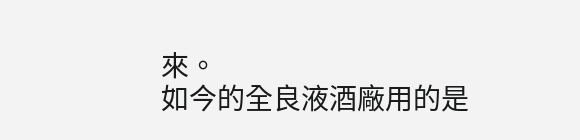來。
如今的全良液酒廠用的是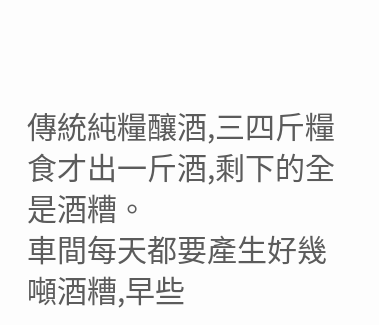傳統純糧釀酒,三四斤糧食才出一斤酒,剩下的全是酒糟。
車間每天都要產生好幾噸酒糟,早些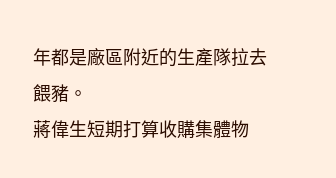年都是廠區附近的生產隊拉去餵豬。
蔣偉生短期打算收購集體物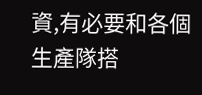資,有必要和各個生產隊搭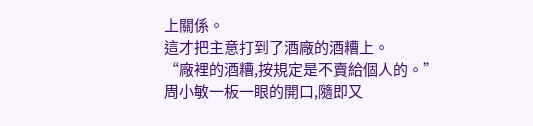上關係。
這才把主意打到了酒廠的酒糟上。
“廠裡的酒糟,按規定是不賣給個人的。”
周小敏一板一眼的開口,隨即又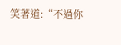笑著道:“不過你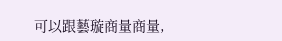可以跟藝璇商量商量,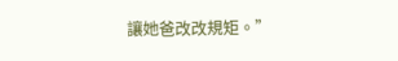讓她爸改改規矩。”